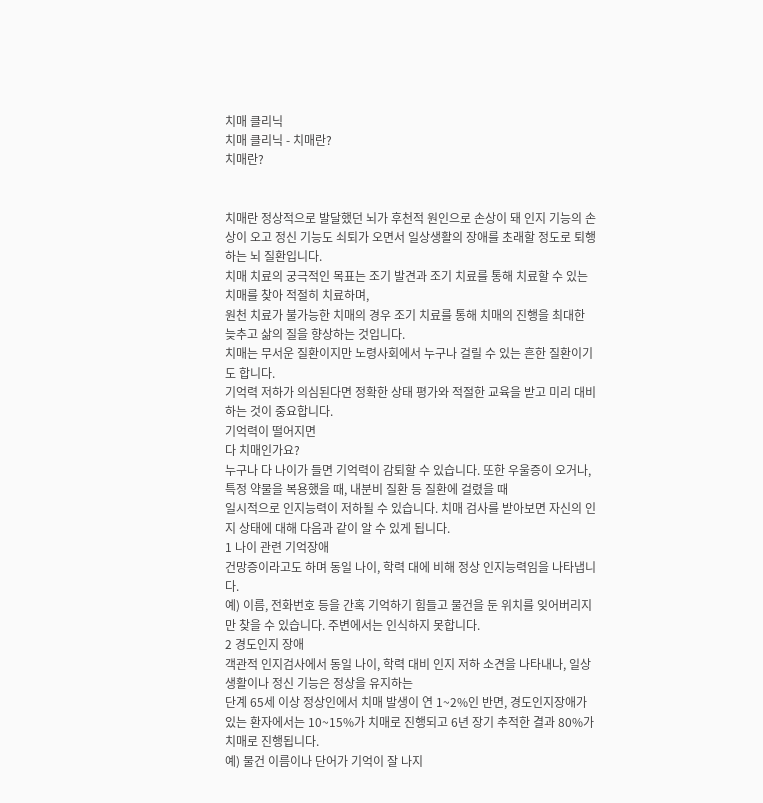치매 클리닉
치매 클리닉 - 치매란?
치매란?


치매란 정상적으로 발달했던 뇌가 후천적 원인으로 손상이 돼 인지 기능의 손상이 오고 정신 기능도 쇠퇴가 오면서 일상생활의 장애를 초래할 정도로 퇴행하는 뇌 질환입니다.
치매 치료의 궁극적인 목표는 조기 발견과 조기 치료를 통해 치료할 수 있는 치매를 찾아 적절히 치료하며,
원천 치료가 불가능한 치매의 경우 조기 치료를 통해 치매의 진행을 최대한 늦추고 삶의 질을 향상하는 것입니다.
치매는 무서운 질환이지만 노령사회에서 누구나 걸릴 수 있는 흔한 질환이기도 합니다.
기억력 저하가 의심된다면 정확한 상태 평가와 적절한 교육을 받고 미리 대비하는 것이 중요합니다.
기억력이 떨어지면
다 치매인가요?
누구나 다 나이가 들면 기억력이 감퇴할 수 있습니다. 또한 우울증이 오거나, 특정 약물을 복용했을 때, 내분비 질환 등 질환에 걸렸을 때
일시적으로 인지능력이 저하될 수 있습니다. 치매 검사를 받아보면 자신의 인지 상태에 대해 다음과 같이 알 수 있게 됩니다.
1 나이 관련 기억장애
건망증이라고도 하며 동일 나이, 학력 대에 비해 정상 인지능력임을 나타냅니다.
예) 이름, 전화번호 등을 간혹 기억하기 힘들고 물건을 둔 위치를 잊어버리지만 찾을 수 있습니다. 주변에서는 인식하지 못합니다.
2 경도인지 장애
객관적 인지검사에서 동일 나이, 학력 대비 인지 저하 소견을 나타내나, 일상생활이나 정신 기능은 정상을 유지하는
단계 65세 이상 정상인에서 치매 발생이 연 1~2%인 반면, 경도인지장애가 있는 환자에서는 10~15%가 치매로 진행되고 6년 장기 추적한 결과 80%가 치매로 진행됩니다.
예) 물건 이름이나 단어가 기억이 잘 나지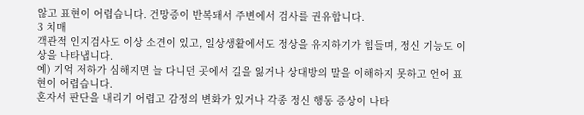않고 표현이 어렵습니다. 건망증이 반복돼서 주변에서 검사를 권유합니다.
3 치매
객관적 인지검사도 이상 소견이 있고, 일상생활에서도 정상을 유지하기가 힘들며, 정신 기능도 이상을 나타냅니다.
예) 기억 저하가 심해지면 늘 다니던 곳에서 길을 잃거나 상대방의 말을 이해하지 못하고 언어 표현이 어렵습니다.
혼자서 판단을 내리기 어렵고 감정의 변화가 있거나 각종 정신 행동 증상이 나타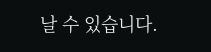날 수 있습니다.